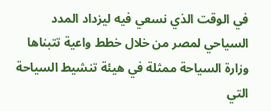في الوقت الذي نسعي فيه ليزداد المدد السياحي لمصر من خلال خطط واعية تتبناها وزارة السياحة ممثلة في هيئة تنشيط السياحة التي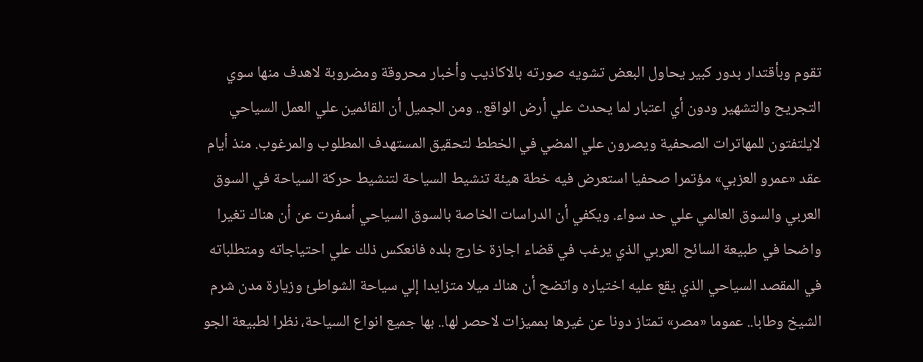تقوم وبأقتدار بدور كبير يحاول البعض تشويه صورته بالاكاذيب وأخبار محروقة ومضروبة لاهدف منها سوي التجريح والتشهير ودون أي اعتبار لما يحدث علي أرض الواقع.. ومن الجميل أن القائمين علي العمل السياحي لايلتفتون للمهاترات الصحفية ويصرون علي المضي في الخطط لتحقيق المستهدف المطلوب والمرغوب. منذ أيام عقد «عمرو العزبي» مؤتمرا صحفيا استعرض فيه خطة هيئة تنشيط السياحة لتنشيط حركة السياحة في السوق العربي والسوق العالمي علي حد سواء. ويكفي أن الدراسات الخاصة بالسوق السياحي أسفرت عن أن هناك تغيرا واضحا في طبيعة السائح العربي الذي يرغب في قضاء اجازة خارج بلده فانعكس ذلك علي احتياجاته ومتطلباته في المقصد السياحي الذي يقع عليه اختياره واتضح أن هناك ميلا متزايدا إلي سياحة الشواطئ وزيارة مدن شرم الشيخ وطابا.. عموما «مصر» تمتاز دونا عن غيرها بمميزات لاحصر لها.. بها جميع انواع السياحة، نظرا لطبيعة الجو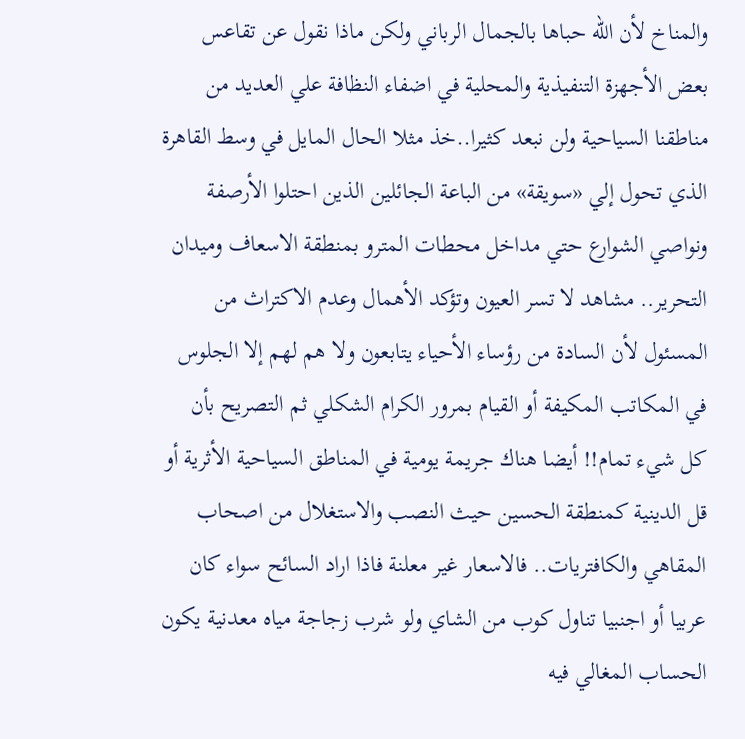والمناخ لأن الله حباها بالجمال الرباني ولكن ماذا نقول عن تقاعس بعض الأجهزة التنفيذية والمحلية في اضفاء النظافة علي العديد من مناطقنا السياحية ولن نبعد كثيرا..خذ مثلا الحال المايل في وسط القاهرة الذي تحول إلي «سويقة» من الباعة الجائلين الذين احتلوا الأرصفة ونواصي الشوارع حتي مداخل محطات المترو بمنطقة الاسعاف وميدان التحرير.. مشاهد لا تسر العيون وتؤكد الأهمال وعدم الاكتراث من المسئول لأن السادة من رؤساء الأحياء يتابعون ولا هم لهم إلا الجلوس في المكاتب المكيفة أو القيام بمرور الكرام الشكلي ثم التصريح بأن كل شيء تمام!! أيضا هناك جريمة يومية في المناطق السياحية الأثرية أو قل الدينية كمنطقة الحسين حيث النصب والاستغلال من اصحاب المقاهي والكافتريات.. فالاسعار غير معلنة فاذا اراد السائح سواء كان عربيا أو اجنبيا تناول كوب من الشاي ولو شرب زجاجة مياه معدنية يكون الحساب المغالي فيه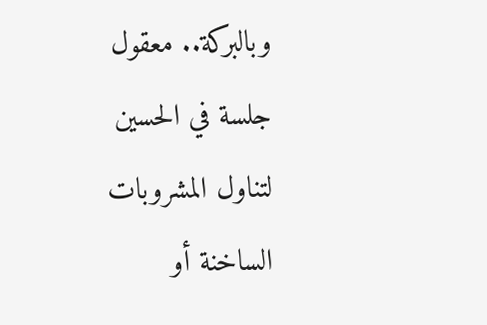وبالبركة.. معقول جلسة في الحسين لتناول المشروبات الساخنة أو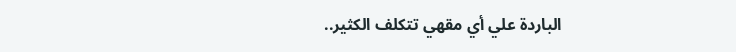الباردة علي أي مقهي تتكلف الكثير..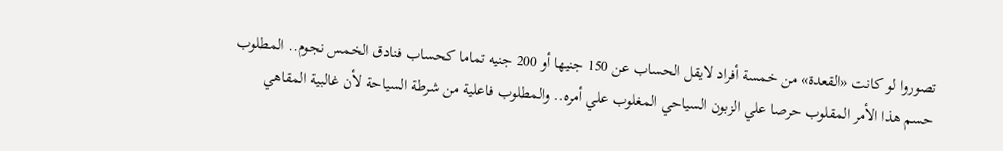تصوروا لو كانت «القعدة» من خمسة أفراد لايقل الحساب عن 150 جنيها أو 200 جنيه تماما كحساب فنادق الخمس نجوم.. المطلوب حسم هذا الأمر المقلوب حرصا علي الزبون السياحي المغلوب علي أمره.. والمطلوب فاعلية من شرطة السياحة لأن غالبية المقاهي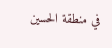في منطقة الحسين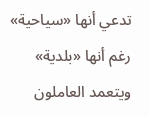تدعي أنها «سياحية» رغم أنها «بلدية» ويتعمد العاملون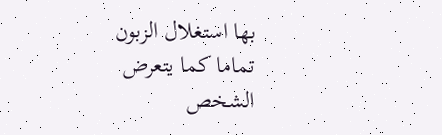بها استغلال الزبون تماما كما يتعرض الشخص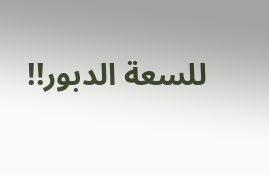للسعة الدبور!!